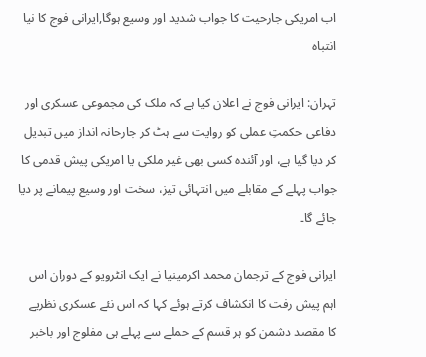اب امریکی جارحیت کا جواب شدید اور وسیع ہوگا,ایرانی فوج کا نیا انتباہ

تہران: ایرانی فوج نے اعلان کیا ہے کہ ملک کی مجموعی عسکری اور دفاعی حکمتِ عملی کو روایت سے ہٹ کر جارحانہ انداز میں تبدیل کر دیا گیا ہے، اور آئندہ کسی بھی غیر ملکی یا امریکی پیش قدمی کا جواب پہلے کے مقابلے میں انتہائی تیز، سخت اور وسیع پیمانے پر دیا جائے گا۔

ایرانی فوج کے ترجمان محمد اکرمینیا نے ایک انٹرویو کے دوران اس اہم پیش رفت کا انکشاف کرتے ہوئے کہا کہ اس نئے عسکری نظریے کا مقصد دشمن کو ہر قسم کے حملے سے پہلے ہی مفلوج اور باخبر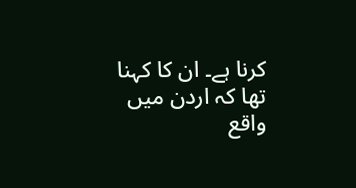کرنا ہے۔ ان کا کہنا تھا کہ اردن میں واقع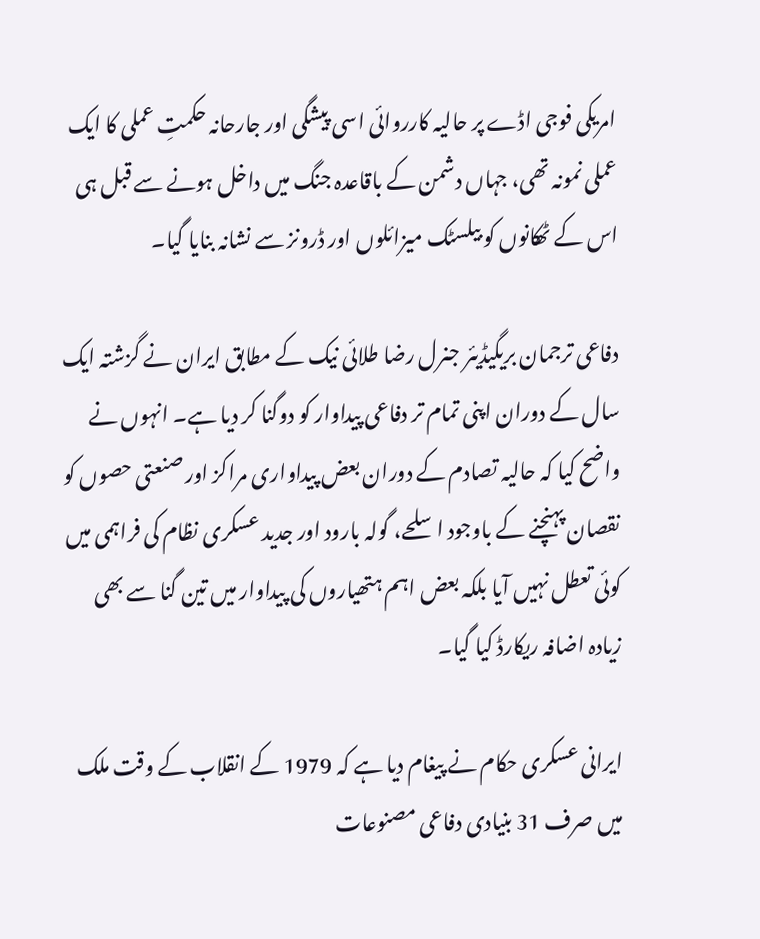امریکی فوجی اڈے پر حالیہ کارروائی اسی پیشگی اور جارحانہ حکمتِ عملی کا ایک عملی نمونہ تھی، جہاں دشمن کے باقاعدہ جنگ میں داخل ہونے سے قبل ہی اس کے ٹھکانوں کو بیلسٹک میزائلوں اور ڈرونز سے نشانہ بنایا گیا۔

دفاعی ترجمان بریگیڈیئر جنرل رضا طلائی نیک کے مطابق ایران نے گزشتہ ایک سال کے دوران اپنی تمام تر دفاعی پیداوار کو دوگنا کر دیا ہے۔ انہوں نے واضح کیا کہ حالیہ تصادم کے دوران بعض پیداواری مراکز اور صنعتی حصوں کو نقصان پہنچنے کے باوجود اسلحے، گولہ بارود اور جدید عسکری نظام کی فراہمی میں کوئی تعطل نہیں آیا بلکہ بعض اہم ہتھیاروں کی پیداوار میں تین گنا سے بھی زیادہ اضافہ ریکارڈ کیا گیا۔

ایرانی عسکری حکام نے پیغام دیا ہے کہ 1979 کے انقلاب کے وقت ملک میں صرف 31 بنیادی دفاعی مصنوعات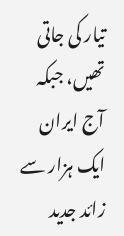تیار کی جاتی تھیں، جبکہ آج ایران ایک ہزار سے زائد جدید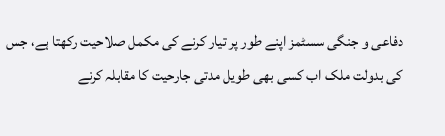دفاعی و جنگی سسٹمز اپنے طور پر تیار کرنے کی مکمل صلاحیت رکھتا ہے، جس کی بدولت ملک اب کسی بھی طویل مدتی جارحیت کا مقابلہ کرنے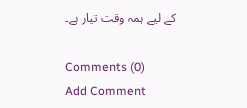کے لیے ہمہ وقت تیار ہے۔

Comments (0)
Add Comment